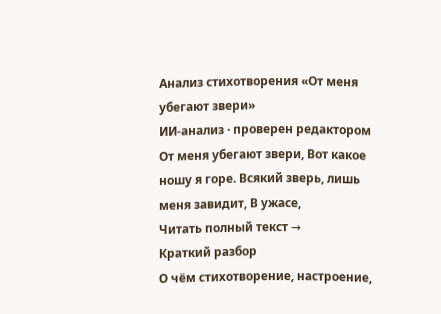Анализ стихотворения «От меня убегают звери»
ИИ-анализ · проверен редактором
От меня убегают звери, Вот какое ношу я горе. Всякий зверь, лишь меня завидит, В ужасе,
Читать полный текст →
Краткий разбор
О чём стихотворение, настроение,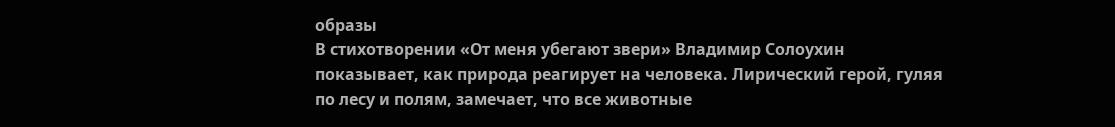образы
В стихотворении «От меня убегают звери» Владимир Солоухин показывает, как природа реагирует на человека. Лирический герой, гуляя по лесу и полям, замечает, что все животные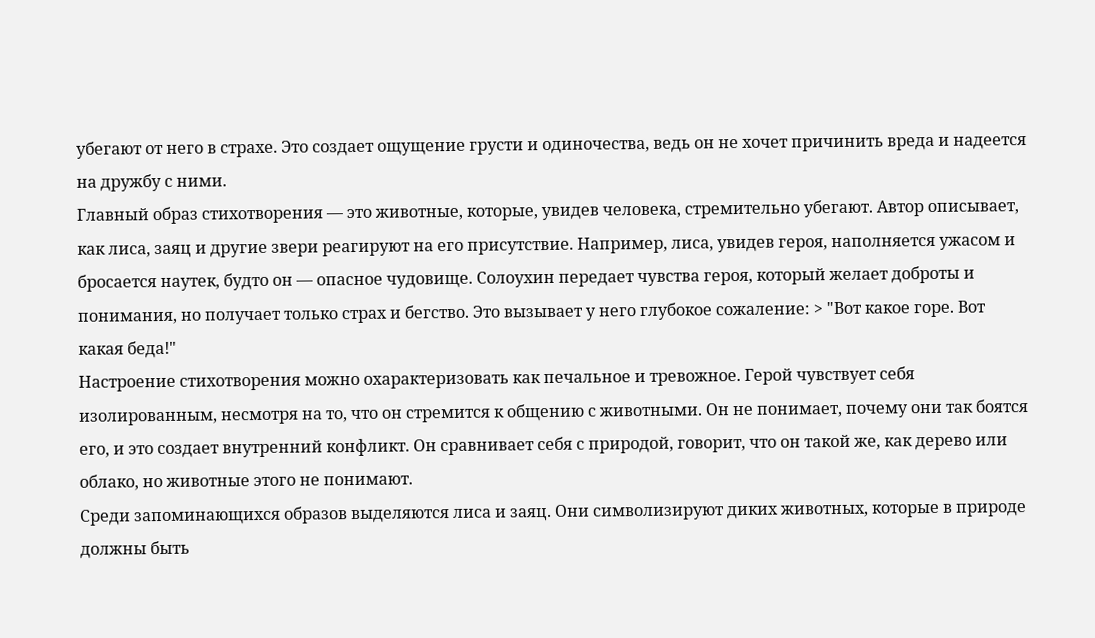убегают от него в страхе. Это создает ощущение грусти и одиночества, ведь он не хочет причинить вреда и надеется на дружбу с ними.
Главный образ стихотворения — это животные, которые, увидев человека, стремительно убегают. Автор описывает, как лиса, заяц и другие звери реагируют на его присутствие. Например, лиса, увидев героя, наполняется ужасом и бросается наутек, будто он — опасное чудовище. Солоухин передает чувства героя, который желает доброты и понимания, но получает только страх и бегство. Это вызывает у него глубокое сожаление: > "Вот какое горе. Вот какая беда!"
Настроение стихотворения можно охарактеризовать как печальное и тревожное. Герой чувствует себя изолированным, несмотря на то, что он стремится к общению с животными. Он не понимает, почему они так боятся его, и это создает внутренний конфликт. Он сравнивает себя с природой, говорит, что он такой же, как дерево или облако, но животные этого не понимают.
Среди запоминающихся образов выделяются лиса и заяц. Они символизируют диких животных, которые в природе должны быть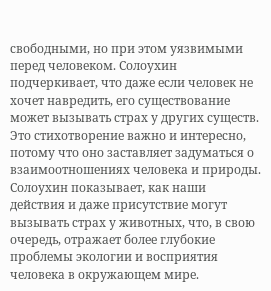свободными, но при этом уязвимыми перед человеком. Солоухин подчеркивает, что даже если человек не хочет навредить, его существование может вызывать страх у других существ.
Это стихотворение важно и интересно, потому что оно заставляет задуматься о взаимоотношениях человека и природы. Солоухин показывает, как наши действия и даже присутствие могут вызывать страх у животных, что, в свою очередь, отражает более глубокие проблемы экологии и восприятия человека в окружающем мире.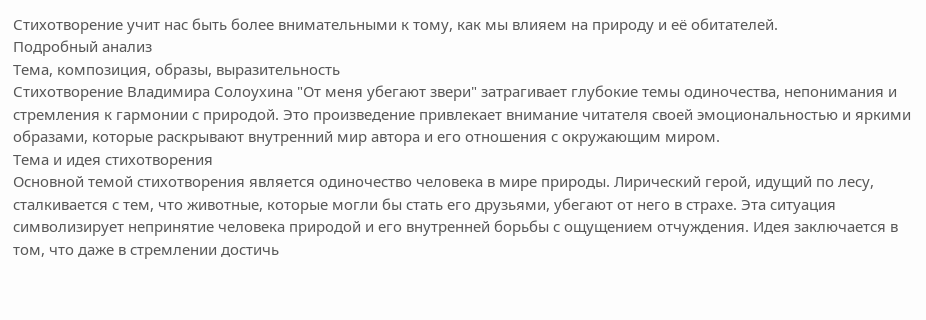Стихотворение учит нас быть более внимательными к тому, как мы влияем на природу и её обитателей.
Подробный анализ
Тема, композиция, образы, выразительность
Стихотворение Владимира Солоухина "От меня убегают звери" затрагивает глубокие темы одиночества, непонимания и стремления к гармонии с природой. Это произведение привлекает внимание читателя своей эмоциональностью и яркими образами, которые раскрывают внутренний мир автора и его отношения с окружающим миром.
Тема и идея стихотворения
Основной темой стихотворения является одиночество человека в мире природы. Лирический герой, идущий по лесу, сталкивается с тем, что животные, которые могли бы стать его друзьями, убегают от него в страхе. Эта ситуация символизирует непринятие человека природой и его внутренней борьбы с ощущением отчуждения. Идея заключается в том, что даже в стремлении достичь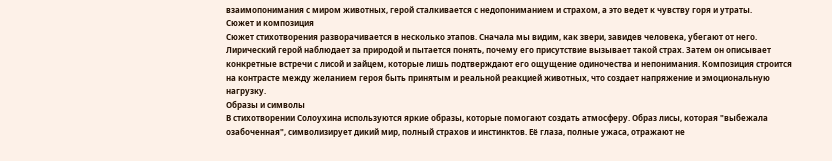взаимопонимания с миром животных, герой сталкивается с недопониманием и страхом, а это ведет к чувству горя и утраты.
Сюжет и композиция
Сюжет стихотворения разворачивается в несколько этапов. Сначала мы видим, как звери, завидев человека, убегают от него. Лирический герой наблюдает за природой и пытается понять, почему его присутствие вызывает такой страх. Затем он описывает конкретные встречи с лисой и зайцем, которые лишь подтверждают его ощущение одиночества и непонимания. Композиция строится на контрасте между желанием героя быть принятым и реальной реакцией животных, что создает напряжение и эмоциональную нагрузку.
Образы и символы
В стихотворении Солоухина используются яркие образы, которые помогают создать атмосферу. Образ лисы, которая "выбежала озабоченная", символизирует дикий мир, полный страхов и инстинктов. Её глаза, полные ужаса, отражают не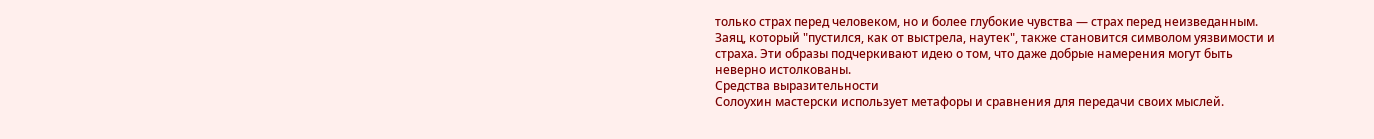только страх перед человеком, но и более глубокие чувства — страх перед неизведанным. Заяц, который "пустился, как от выстрела, наутек", также становится символом уязвимости и страха. Эти образы подчеркивают идею о том, что даже добрые намерения могут быть неверно истолкованы.
Средства выразительности
Солоухин мастерски использует метафоры и сравнения для передачи своих мыслей.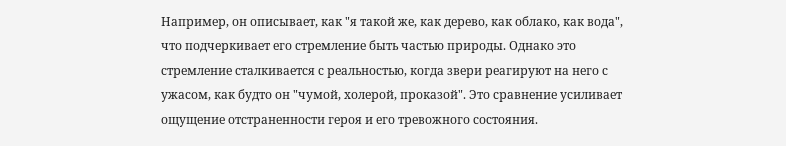Например, он описывает, как "я такой же, как дерево, как облако, как вода", что подчеркивает его стремление быть частью природы. Однако это стремление сталкивается с реальностью, когда звери реагируют на него с ужасом, как будто он "чумой, холерой, проказой". Это сравнение усиливает ощущение отстраненности героя и его тревожного состояния.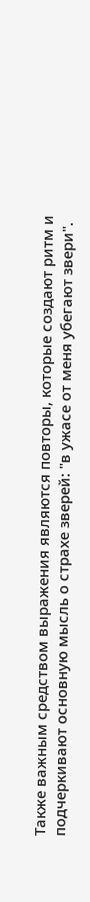Также важным средством выражения являются повторы, которые создают ритм и подчеркивают основную мысль о страхе зверей: "в ужасе от меня убегают звери".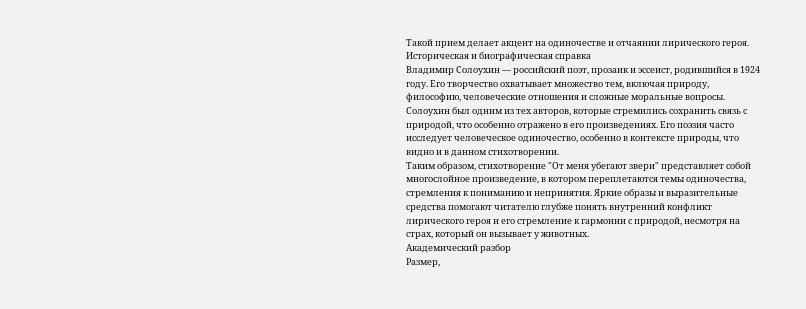Такой прием делает акцент на одиночестве и отчаянии лирического героя.
Историческая и биографическая справка
Владимир Солоухин — российский поэт, прозаик и эссеист, родившийся в 1924 году. Его творчество охватывает множество тем, включая природу, философию, человеческие отношения и сложные моральные вопросы. Солоухин был одним из тех авторов, которые стремились сохранить связь с природой, что особенно отражено в его произведениях. Его поэзия часто исследует человеческое одиночество, особенно в контексте природы, что видно и в данном стихотворении.
Таким образом, стихотворение "От меня убегают звери" представляет собой многослойное произведение, в котором переплетаются темы одиночества, стремления к пониманию и непринятия. Яркие образы и выразительные средства помогают читателю глубже понять внутренний конфликт лирического героя и его стремление к гармонии с природой, несмотря на страх, который он вызывает у животных.
Академический разбор
Размер,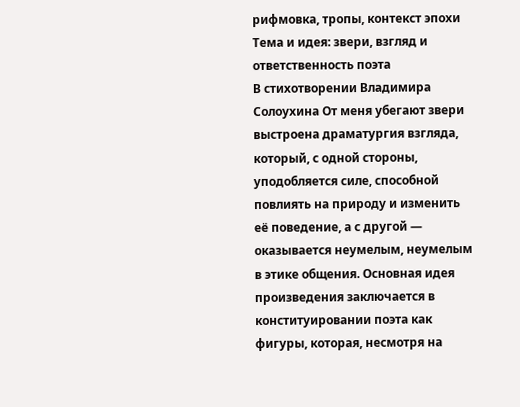рифмовка, тропы, контекст эпохи
Тема и идея: звери, взгляд и ответственность поэта
В стихотворении Владимира Солоухина От меня убегают звери выстроена драматургия взгляда, который, с одной стороны, уподобляется силе, способной повлиять на природу и изменить её поведение, а с другой — оказывается неумелым, неумелым в этике общения. Основная идея произведения заключается в конституировании поэта как фигуры, которая, несмотря на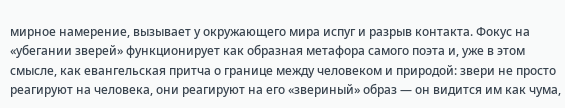мирное намерение, вызывает у окружающего мира испуг и разрыв контакта. Фокус на «убегании зверей» функционирует как образная метафора самого поэта и, уже в этом смысле, как евангельская притча о границе между человеком и природой: звери не просто реагируют на человека, они реагируют на его «звериный» образ — он видится им как чума,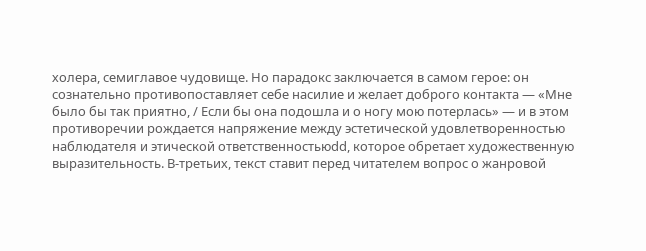холера, семиглавое чудовище. Но парадокс заключается в самом герое: он сознательно противопоставляет себе насилие и желает доброго контакта — «Мне было бы так приятно, / Если бы она подошла и о ногу мою потерлась» — и в этом противоречии рождается напряжение между эстетической удовлетворенностью наблюдателя и этической ответственностьюdd, которое обретает художественную выразительность. В-третьих, текст ставит перед читателем вопрос о жанровой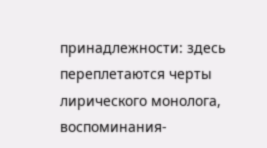принадлежности: здесь переплетаются черты лирического монолога, воспоминания-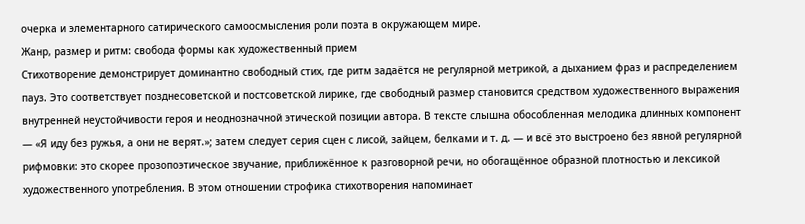очерка и элементарного сатирического самоосмысления роли поэта в окружающем мире.
Жанр, размер и ритм: свобода формы как художественный прием
Стихотворение демонстрирует доминантно свободный стих, где ритм задаётся не регулярной метрикой, а дыханием фраз и распределением пауз. Это соответствует позднесоветской и постсоветской лирике, где свободный размер становится средством художественного выражения внутренней неустойчивости героя и неоднозначной этической позиции автора. В тексте слышна обособленная мелодика длинных компонент — «Я иду без ружья, а они не верят.»; затем следует серия сцен с лисой, зайцем, белками и т. д. — и всё это выстроено без явной регулярной рифмовки: это скорее прозопоэтическое звучание, приближённое к разговорной речи, но обогащённое образной плотностью и лексикой художественного употребления. В этом отношении строфика стихотворения напоминает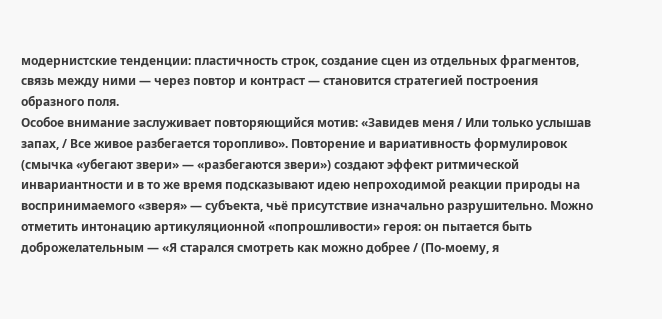модернистские тенденции: пластичность строк, создание сцен из отдельных фрагментов, связь между ними — через повтор и контраст — становится стратегией построения образного поля.
Особое внимание заслуживает повторяющийся мотив: «Завидев меня / Или только услышав запах, / Все живое разбегается торопливо». Повторение и вариативность формулировок (смычка «убегают звери» — «разбегаются звери») создают эффект ритмической инвариантности и в то же время подсказывают идею непроходимой реакции природы на воспринимаемого «зверя» — субъекта, чьё присутствие изначально разрушительно. Можно отметить интонацию артикуляционной «попрошливости» героя: он пытается быть доброжелательным — «Я старался смотреть как можно добрее / (По-моему, я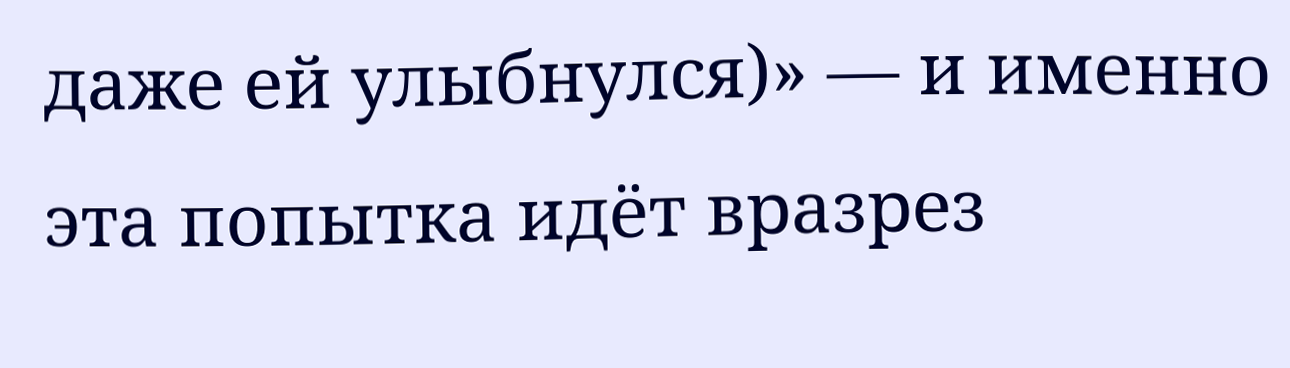даже ей улыбнулся)» — и именно эта попытка идёт вразрез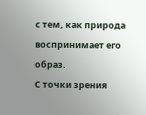с тем, как природа воспринимает его образ.
С точки зрения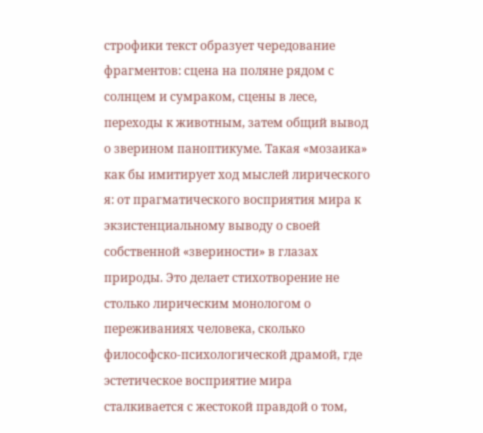строфики текст образует чередование фрагментов: сцена на поляне рядом с солнцем и сумраком, сцены в лесе, переходы к животным, затем общий вывод о зверином паноптикуме. Такая «мозаика» как бы имитирует ход мыслей лирического я: от прагматического восприятия мира к экзистенциальному выводу о своей собственной «звериности» в глазах природы. Это делает стихотворение не столько лирическим монологом о переживаниях человека, сколько философско-психологической драмой, где эстетическое восприятие мира сталкивается с жестокой правдой о том,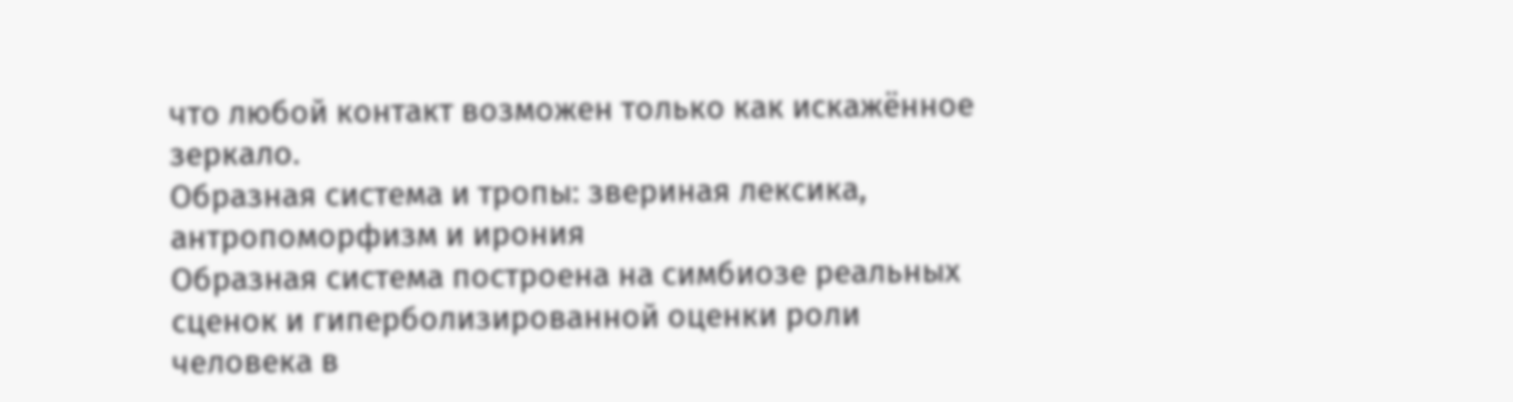что любой контакт возможен только как искажённое зеркало.
Образная система и тропы: звериная лексика, антропоморфизм и ирония
Образная система построена на симбиозе реальных сценок и гиперболизированной оценки роли человека в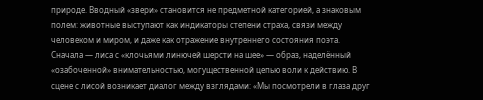природе. Вводный «звери» становится не предметной категорией, а знаковым полем: животные выступают как индикаторы степени страха, связи между человеком и миром, и даже как отражение внутреннего состояния поэта. Сначала — лиса с «клочьями линючей шерсти на шее» — образ, наделённый «озабоченной» внимательностью, могущественной цепью воли к действию. В сцене с лисой возникает диалог между взглядами: «Мы посмотрели в глаза друг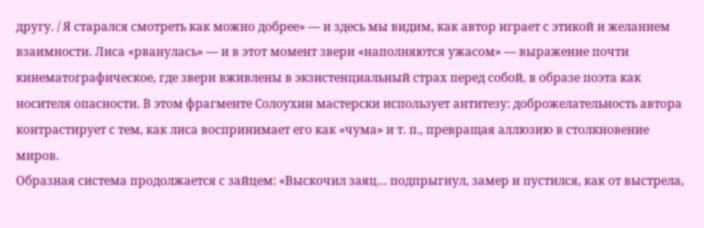другу. / Я старался смотреть как можно добрее» — и здесь мы видим, как автор играет с этикой и желанием взаимности. Лиса «рванулась» — и в этот момент звери «наполняются ужасом» — выражение почти кинематографическое, где звери вживлены в экзистенциальный страх перед собой, в образе поэта как носителя опасности. В этом фрагменте Солоухин мастерски использует антитезу: доброжелательность автора контрастирует с тем, как лиса воспринимает его как «чума» и т. п., превращая аллюзию в столкновение миров.
Образная система продолжается с зайцем: «Выскочил заяц… подпрыгнул, замер и пустился, как от выстрела,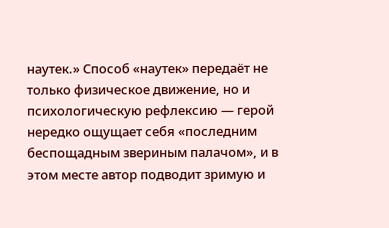наутек.» Способ «наутек» передаёт не только физическое движение, но и психологическую рефлексию — герой нередко ощущает себя «последним беспощадным звериным палачом», и в этом месте автор подводит зримую и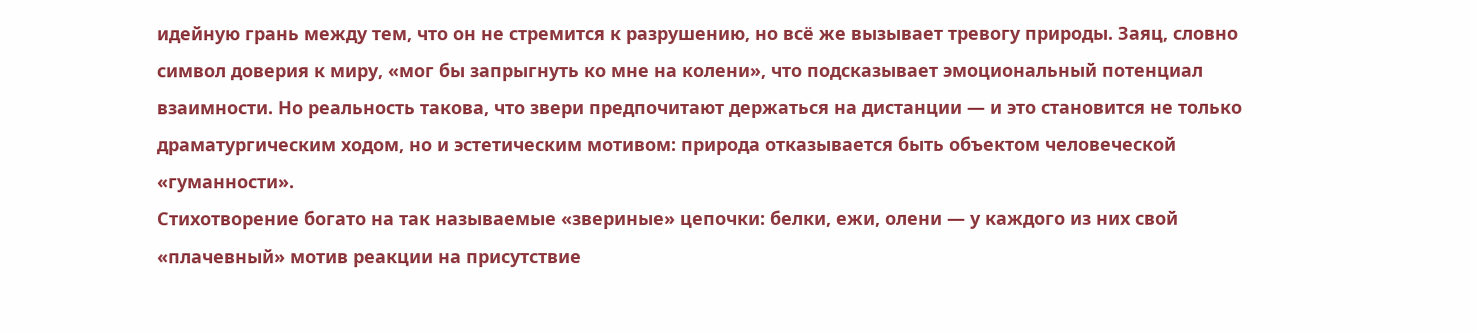идейную грань между тем, что он не стремится к разрушению, но всё же вызывает тревогу природы. Заяц, словно символ доверия к миру, «мог бы запрыгнуть ко мне на колени», что подсказывает эмоциональный потенциал взаимности. Но реальность такова, что звери предпочитают держаться на дистанции — и это становится не только драматургическим ходом, но и эстетическим мотивом: природа отказывается быть объектом человеческой «гуманности».
Стихотворение богато на так называемые «звериные» цепочки: белки, ежи, олени — у каждого из них свой «плачевный» мотив реакции на присутствие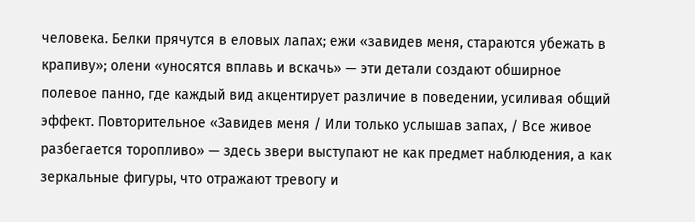человека. Белки прячутся в еловых лапах; ежи «завидев меня, стараются убежать в крапиву»; олени «уносятся вплавь и вскачь» — эти детали создают обширное полевое панно, где каждый вид акцентирует различие в поведении, усиливая общий эффект. Повторительное «Завидев меня / Или только услышав запах, / Все живое разбегается торопливо» — здесь звери выступают не как предмет наблюдения, а как зеркальные фигуры, что отражают тревогу и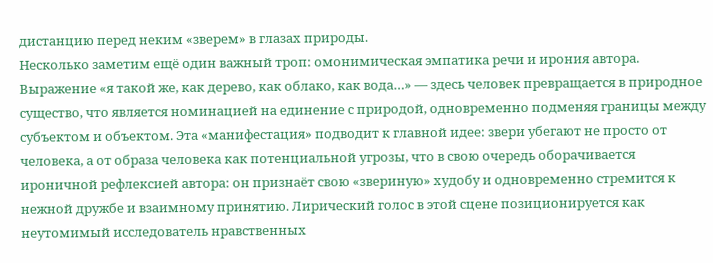дистанцию перед неким «зверем» в глазах природы.
Несколько заметим ещё один важный троп: омонимическая эмпатика речи и ирония автора. Выражение «я такой же, как дерево, как облако, как вода…» — здесь человек превращается в природное существо, что является номинацией на единение с природой, одновременно подменяя границы между субъектом и объектом. Эта «манифестация» подводит к главной идее: звери убегают не просто от человека, а от образа человека как потенциальной угрозы, что в свою очередь оборачивается ироничной рефлексией автора: он признаёт свою «звериную» худобу и одновременно стремится к нежной дружбе и взаимному принятию. Лирический голос в этой сцене позиционируется как неутомимый исследователь нравственных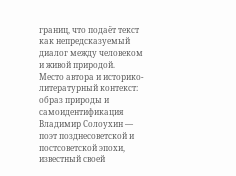границ, что подаёт текст как непредсказуемый диалог между человеком и живой природой.
Место автора и историко-литературный контекст: образ природы и самоидентификация
Владимир Солоухин — поэт позднесоветской и постсоветской эпохи, известный своей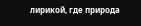лирикой, где природа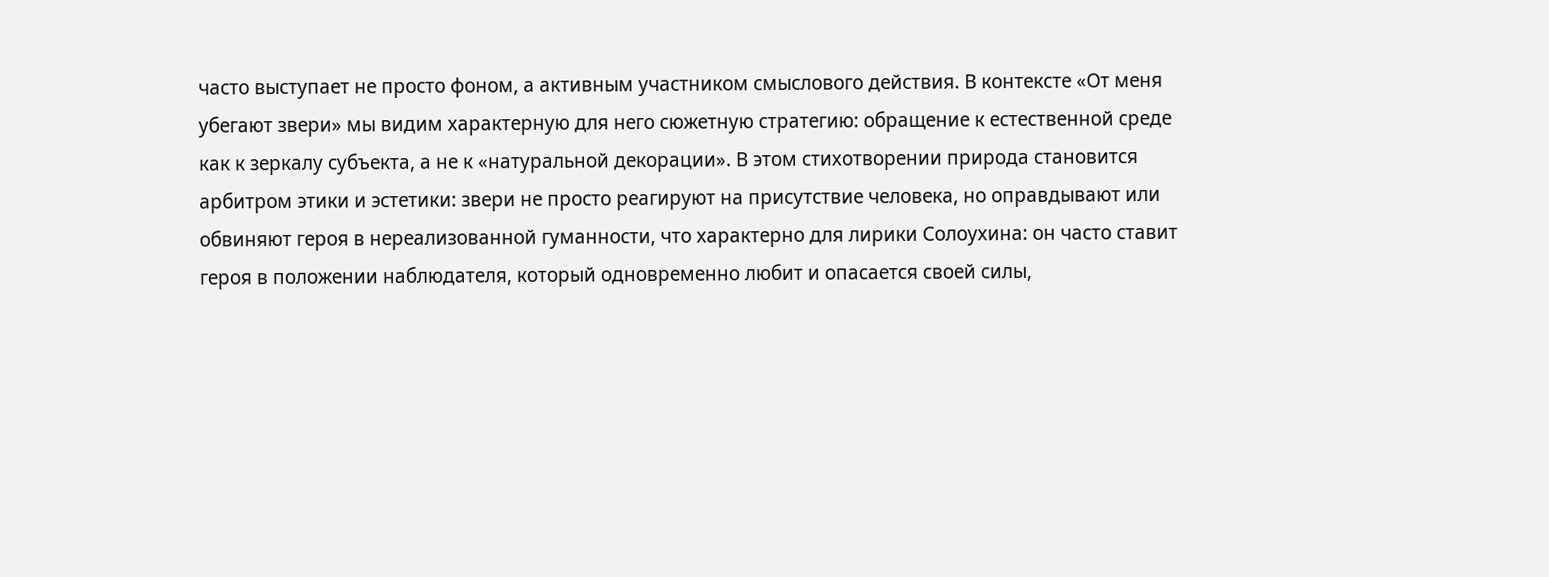часто выступает не просто фоном, а активным участником смыслового действия. В контексте «От меня убегают звери» мы видим характерную для него сюжетную стратегию: обращение к естественной среде как к зеркалу субъекта, а не к «натуральной декорации». В этом стихотворении природа становится арбитром этики и эстетики: звери не просто реагируют на присутствие человека, но оправдывают или обвиняют героя в нереализованной гуманности, что характерно для лирики Солоухина: он часто ставит героя в положении наблюдателя, который одновременно любит и опасается своей силы,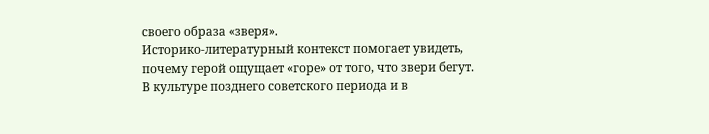своего образа «зверя».
Историко-литературный контекст помогает увидеть, почему герой ощущает «горе» от того, что звери бегут. В культуре позднего советского периода и в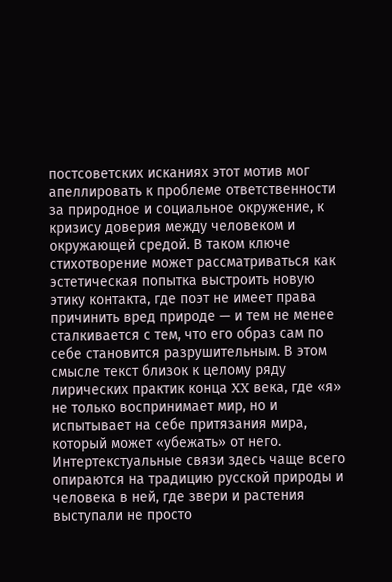постсоветских исканиях этот мотив мог апеллировать к проблеме ответственности за природное и социальное окружение, к кризису доверия между человеком и окружающей средой. В таком ключе стихотворение может рассматриваться как эстетическая попытка выстроить новую этику контакта, где поэт не имеет права причинить вред природе — и тем не менее сталкивается с тем, что его образ сам по себе становится разрушительным. В этом смысле текст близок к целому ряду лирических практик конца XX века, где «я» не только воспринимает мир, но и испытывает на себе притязания мира, который может «убежать» от него.
Интертекстуальные связи здесь чаще всего опираются на традицию русской природы и человека в ней, где звери и растения выступали не просто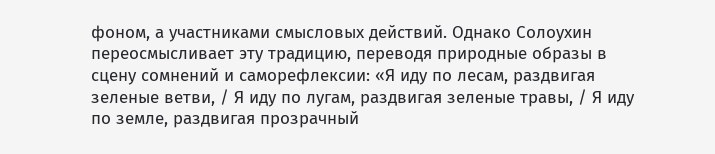фоном, а участниками смысловых действий. Однако Солоухин переосмысливает эту традицию, переводя природные образы в сцену сомнений и саморефлексии: «Я иду по лесам, раздвигая зеленые ветви, / Я иду по лугам, раздвигая зеленые травы, / Я иду по земле, раздвигая прозрачный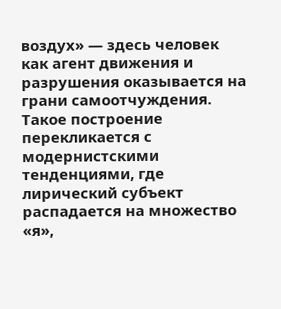воздух» — здесь человек как агент движения и разрушения оказывается на грани самоотчуждения. Такое построение перекликается с модернистскими тенденциями, где лирический субъект распадается на множество «я»,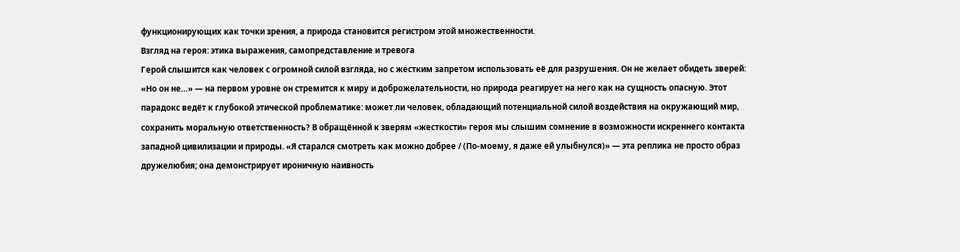функционирующих как точки зрения, а природа становится регистром этой множественности.
Взгляд на героя: этика выражения, самопредставление и тревога
Герой слышится как человек с огромной силой взгляда, но с жестким запретом использовать её для разрушения. Он не желает обидеть зверей: «Но он не…» — на первом уровне он стремится к миру и доброжелательности, но природа реагирует на него как на сущность опасную. Этот парадокс ведёт к глубокой этической проблематике: может ли человек, обладающий потенциальной силой воздействия на окружающий мир, сохранить моральную ответственность? В обращённой к зверям «жесткости» героя мы слышим сомнение в возможности искреннего контакта западной цивилизации и природы. «Я старался смотреть как можно добрее / (По-моему, я даже ей улыбнулся)» — эта реплика не просто образ дружелюбия; она демонстрирует ироничную наивность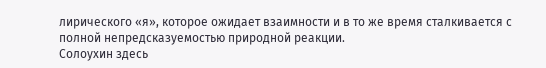лирического «я», которое ожидает взаимности и в то же время сталкивается с полной непредсказуемостью природной реакции.
Солоухин здесь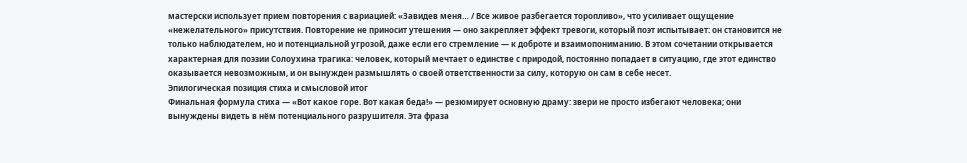мастерски использует прием повторения с вариацией: «Завидев меня… / Все живое разбегается торопливо», что усиливает ощущение «нежелательного» присутствия. Повторение не приносит утешения — оно закрепляет эффект тревоги, который поэт испытывает: он становится не только наблюдателем, но и потенциальной угрозой, даже если его стремление — к доброте и взаимопониманию. В этом сочетании открывается характерная для поэзии Солоухина трагика: человек, который мечтает о единстве с природой, постоянно попадает в ситуацию, где этот единство оказывается невозможным, и он вынужден размышлять о своей ответственности за силу, которую он сам в себе несет.
Эпилогическая позиция стиха и смысловой итог
Финальная формула стиха — «Вот какое горе. Вот какая беда!» — резюмирует основную драму: звери не просто избегают человека; они вынуждены видеть в нём потенциального разрушителя. Эта фраза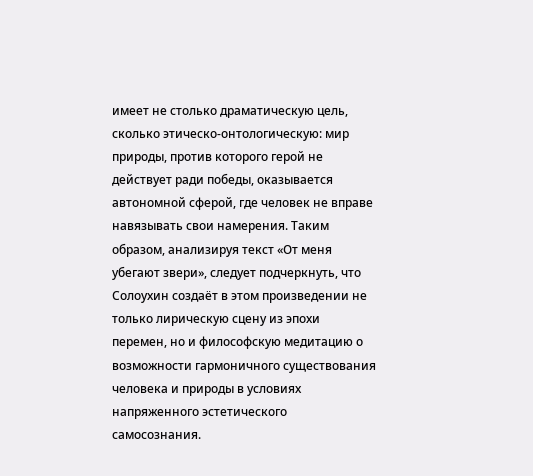имеет не столько драматическую цель, сколько этическо-онтологическую: мир природы, против которого герой не действует ради победы, оказывается автономной сферой, где человек не вправе навязывать свои намерения. Таким образом, анализируя текст «От меня убегают звери», следует подчеркнуть, что Солоухин создаёт в этом произведении не только лирическую сцену из эпохи перемен, но и философскую медитацию о возможности гармоничного существования человека и природы в условиях напряженного эстетического самосознания.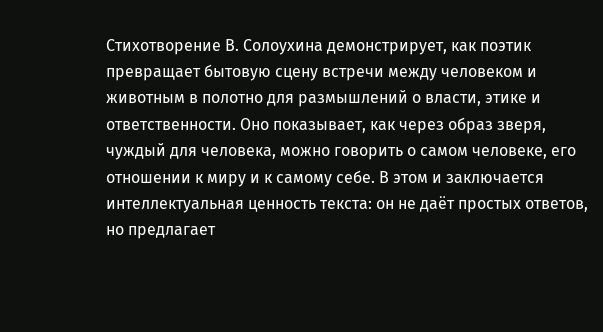Стихотворение В. Солоухина демонстрирует, как поэтик превращает бытовую сцену встречи между человеком и животным в полотно для размышлений о власти, этике и ответственности. Оно показывает, как через образ зверя, чуждый для человека, можно говорить о самом человеке, его отношении к миру и к самому себе. В этом и заключается интеллектуальная ценность текста: он не даёт простых ответов, но предлагает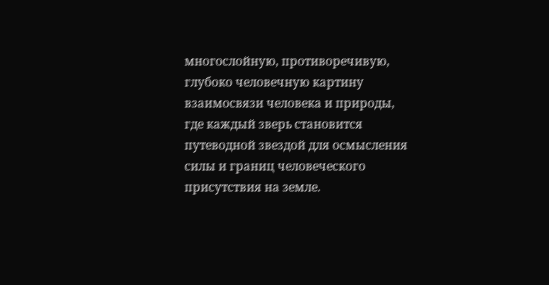многослойную, противоречивую, глубоко человечную картину взаимосвязи человека и природы, где каждый зверь становится путеводной звездой для осмысления силы и границ человеческого присутствия на земле.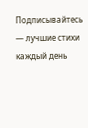Подписывайтесь — лучшие стихи каждый день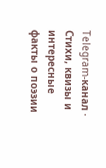Telegram-канал · Стихи, квизы и интересные факты о поэзии